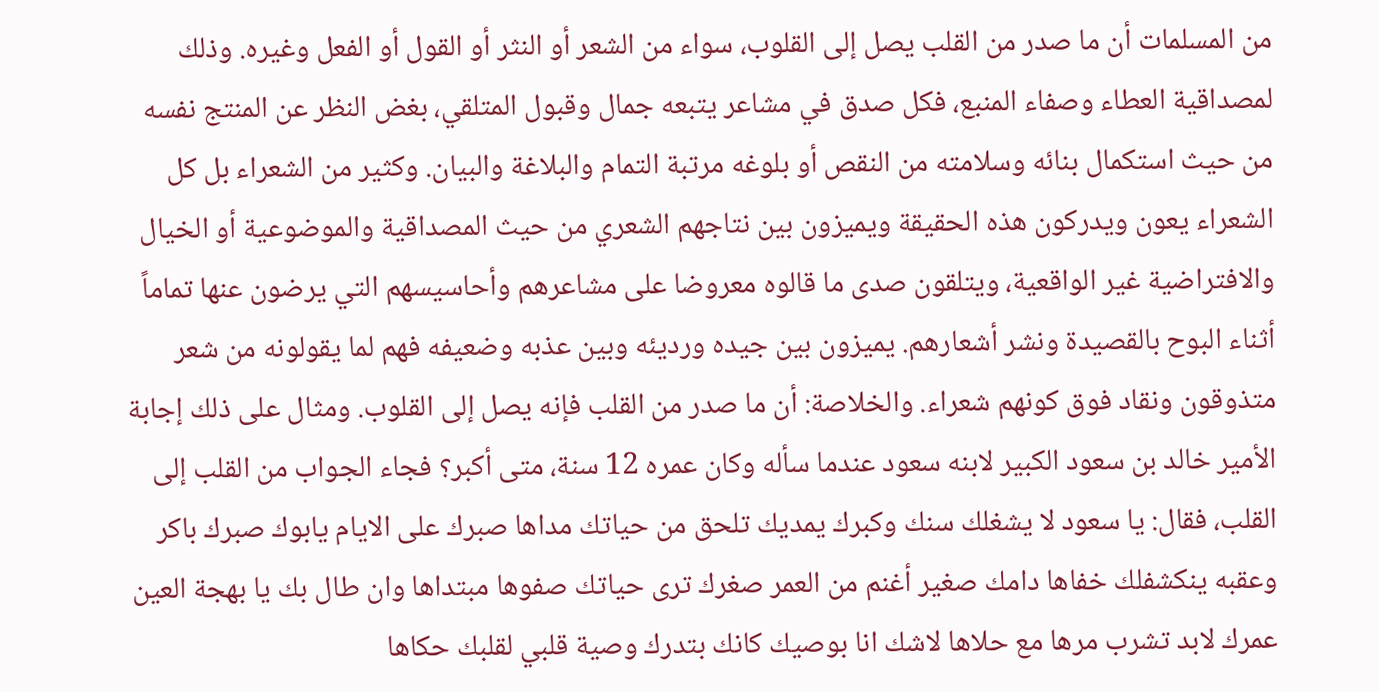من المسلمات أن ما صدر من القلب يصل إلى القلوب، سواء من الشعر أو النثر أو القول أو الفعل وغيره. وذلك لمصداقية العطاء وصفاء المنبع، فكل صدق في مشاعر يتبعه جمال وقبول المتلقي، بغض النظر عن المنتج نفسه من حيث استكمال بنائه وسلامته من النقص أو بلوغه مرتبة التمام والبلاغة والبيان. وكثير من الشعراء بل كل الشعراء يعون ويدركون هذه الحقيقة ويميزون بين نتاجهم الشعري من حيث المصداقية والموضوعية أو الخيال والافتراضية غير الواقعية، ويتلقون صدى ما قالوه معروضا على مشاعرهم وأحاسيسهم التي يرضون عنها تماماً أثناء البوح بالقصيدة ونشر أشعارهم. يميزون بين جيده ورديئه وبين عذبه وضعيفه فهم لما يقولونه من شعر متذوقون ونقاد فوق كونهم شعراء. والخلاصة: أن ما صدر من القلب فإنه يصل إلى القلوب. ومثال على ذلك إجابة الأمير خالد بن سعود الكبير لابنه سعود عندما سأله وكان عمره 12 سنة، متى أكبر؟ فجاء الجواب من القلب إلى القلب، فقال: يا سعود لا يشغلك سنك وكبرك يمديك تلحق من حياتك مداها صبرك على الايام يابوك صبرك باكر وعقبه ينكشفلك خفاها دامك صغير أغنم من العمر صغرك ترى حياتك صفوها مبتداها وان طال بك يا بهجة العين عمرك لابد تشرب مرها مع حلاها لاشك انا بوصيك كانك بتدرك وصية قلبي لقلبك حكاها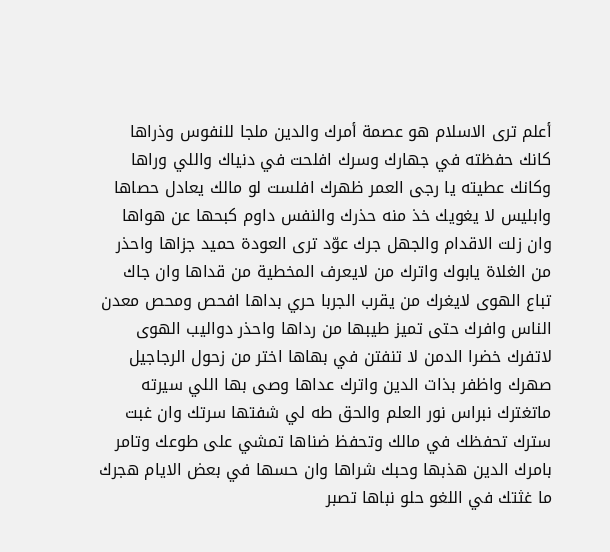أعلم ترى الاسلام هو عصمة أمرك والدين ملجا للنفوس وذراها كانك حفظته في جهارك وسرك افلحت في دنياك واللي وراها وكانك عطيته يا رجى العمر ظهرك افلست لو مالك يعادل حصاها وابليس لا يغويك خذ منه حذرك والنفس داوم كبحها عن هواها وان زلت الاقدام والجهل جرك عوّد ترى العودة حميد جزاها واحذر من الغلاة يابوك واترك من لايعرف المخطية من قداها وان جاك تباع الهوى لايغرك من يقرب الجربا حري بداها افحص ومحص معدن الناس وافرك حتى تميز طيبها من رداها واحذر دواليب الهوى لاتفرك خضرا الدمن لا تنفتن في بهاها اختر من زحول الرجاجيل صهرك واظفر بذات الدين واترك عداها وصى بها اللي سيرته ماتغترك نبراس نور العلم والحق طه لي شفتها سرتك وان غبت سترك تحفظك في مالك وتحفظ ضناها تمشي على طوعك وتامر بامرك الدين هذبها وحبك شراها وان حسها في بعض الايام هجرك ما غثتك في اللغو حلو نباها تصبر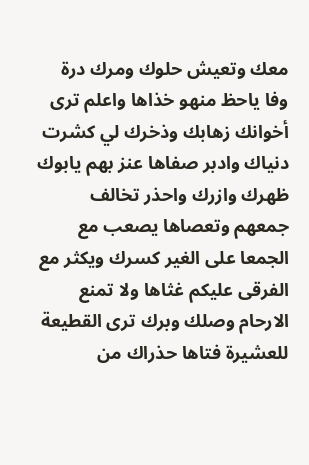معك وتعيش حلوك ومرك درة وفا ياحظ منهو خذاها واعلم ترى أخوانك زهابك وذخرك لي كشرت دنياك وادبر صفاها عنز بهم يابوك ظهرك وازرك واحذر تخالف جمعهم وتعصاها يصعب مع الجمعا على الغير كسرك ويكثر مع الفرقى عليكم غثاها ولا تمنع الارحام وصلك وبرك ترى القطيعة للعشيرة فتاها حذراك من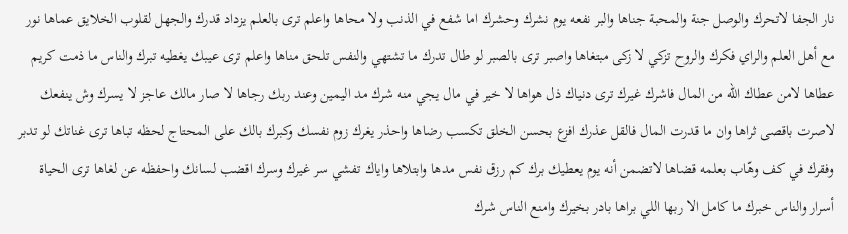نار الجفا لاتحرك والوصل جنة والمحبة جناها والبر نفعه يوم نشرك وحشرك اما شفع في الذنب ولا محاها واعلم ترى بالعلم يزداد قدرك والجهل لقلوب الخلايق عماها نور مع أهل العلم والراي فكرك والروح تزكي لا زكى مبتغاها واصبر ترى بالصبر لو طال تدرك ما تشتهي والنفس تلحق مناها واعلم ترى عيبك يغطيه تبرك والناس ما ذمت كريم عطاها لامن عطاك الله من المال فاشرك غيرك ترى دنياك ذل هواها لا خير في مال يجي منه شرك مد اليمين وعند ربك رجاها لا صار مالك عاجز لا يسرك وش ينفعك لاصرت باقصى ثراها وان ما قدرت المال فالقل عذرك افزع بحسن الخلق تكسب رضاها واحذر يغرك زوم نفسك وكبرك بالك على المحتاج لحظه تباها ترى غناتك لو تدبر وفقرك في كف وهّاب بعلمه قضاها لاتضمن أنه يوم يعطيك برك كم رزق نفس مدها وابتلاها واياك تفشي سر غيرك وسرك اقضب لسانك واحفظه عن لغاها ترى الحياة أسرار والناس خبرك ما كامل الا ربها اللي براها بادر بخيرك وامنع الناس شرك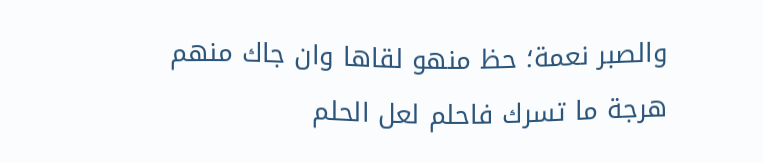والصبر نعمة؛ حظ منهو لقاها وان جاك منهم هرجة ما تسرك فاحلم لعل الحلم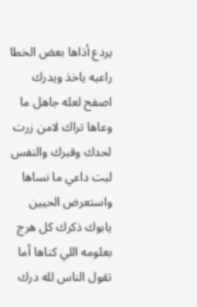يردع أذاها بعض الخطا راعيه ياخذ ويدرك اصفح لعله جاهل ما وعاها تراك لامن زرت لحدك وقبرك والنفس لبت داعي ما نساها واستعرض الحيين يابوك ذكرك كل هرج بعلومه اللي كناها أما تقول الناس لله درك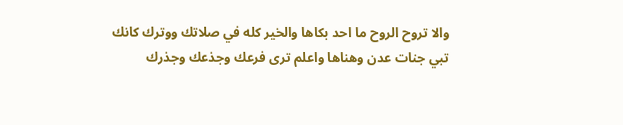والا تروح الروح ما احد بكاها والخير كله في صلاتك ووترك كانك تبي جنات عدن وهناها واعلم ترى فرعك وجذعك وجذرك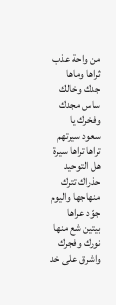من واحة عذب ثراها وماها جدك وخالك ساس مجدك وفخرك يا سعود سيرتهم تراها تراها سيرة هل التوحيد حذراك تترك منهاجها واليوم جوّد عراها بيتين شع منها نورك وفجرك واشرق على خد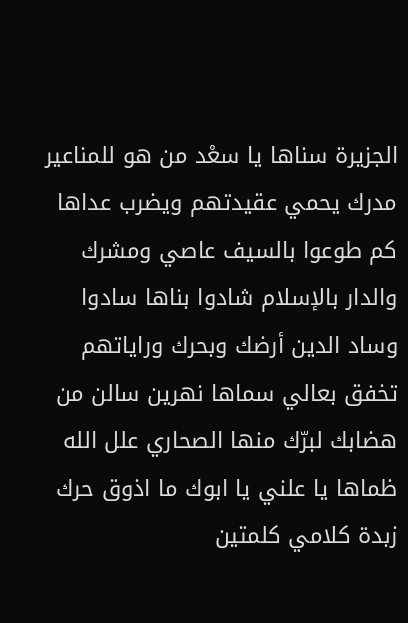الجزيرة سناها يا سعْد من هو للمناعير مدرك يحمي عقيدتهم ويضرب عداها كم طوعوا بالسيف عاصي ومشرك والدار بالإسلام شادوا بناها سادوا وساد الدين أرضك وبحرك وراياتهم تخفق بعالي سماها نهرين سالن من هضابك لبرّك منها الصحاري علل الله ظماها يا علني يا ابوك ما اذوق حرك زبدة كلامي كلمتين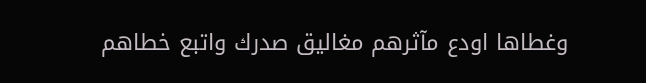وغطاها اودع مآثرهم مغاليق صدرك واتبع خطاهم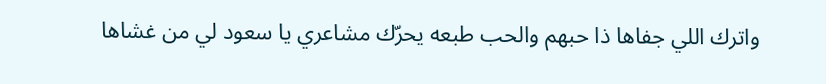واترك اللي جفاها ذا حبهم والحب طبعه يحرّك مشاعري يا سعود لي من غشاها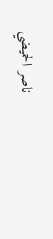ناصر الحميضي